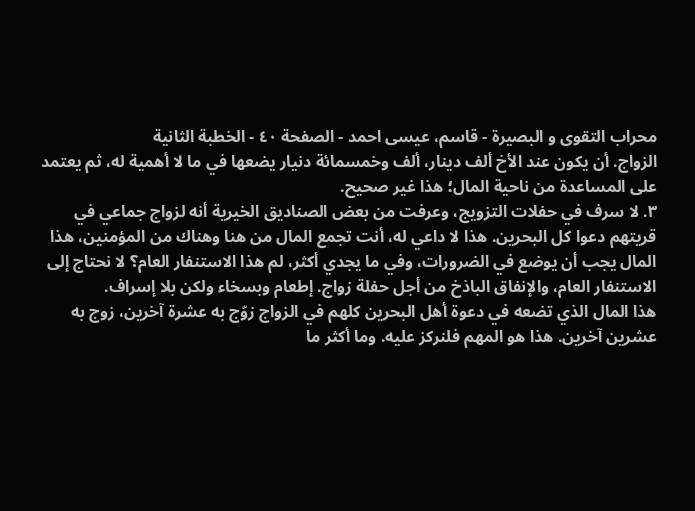محراب التقوى و البصيرة - قاسم، عيسى احمد - الصفحة ٤٠ - الخطبة الثانية
الزواج. أن يكون عند الأخ ألف دينار، ألف وخمسمائة دنيار يضعها في ما لا أهمية له، ثم يعتمد على المساعدة من ناحية المال؛ هذا غير صحيح.
٣. لا سرف في حفلات التزويج، وعرفت من بعض الصناديق الخيرية أنه لزواج جماعي في قريتهم دعوا كل البحرين. هذا لا داعي له، أنت تجمع المال من هنا وهناك من المؤمنين، هذا المال يجب أن يوضع في الضرورات، وفي ما يجدي أكثر، لم هذا الاستنفار العام؟ لا نحتاج إلى الاستنفار العام، والإنفاق الباذخ من أجل حفلة زواج. إطعام وبسخاء ولكن بلا إسراف.
هذا المال الذي تضعه في دعوة أهل البحرين كلهم في الزواج زوّج به عشرة آخرين، زوج به عشرين آخرين. هذا هو المهم فلنركز عليه. وما أكثر ما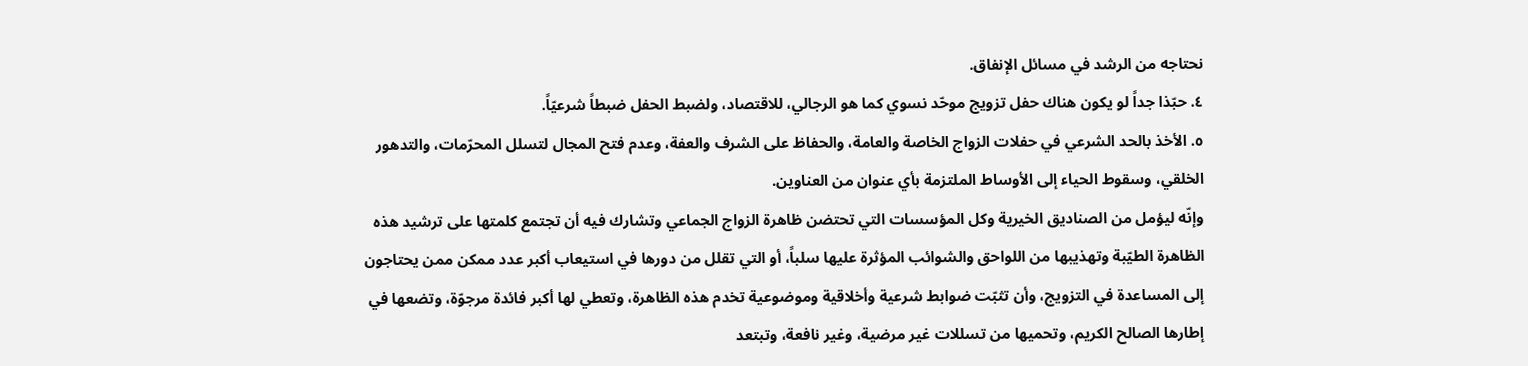نحتاجه من الرشد في مسائل الإنفاق.
٤. حبّذا جداً لو يكون هناك حفل تزويج موحّد نسوي كما هو الرجالي، للاقتصاد، ولضبط الحفل ضبطاً شرعيّاً.
٥. الأخذ بالحد الشرعي في حفلات الزواج الخاصة والعامة، والحفاظ على الشرف والعفة، وعدم فتح المجال لتسلل المحرّمات، والتدهور الخلقي، وسقوط الحياء إلى الأوساط الملتزمة بأي عنوان من العناوين.
وإنّه ليؤمل من الصناديق الخيرية وكل المؤسسات التي تحتضن ظاهرة الزواج الجماعي وتشارك فيه أن تجتمع كلمتها على ترشيد هذه الظاهرة الطيّبة وتهذيبها من اللواحق والشوائب المؤثرة عليها سلباً، أو التي تقلل من دورها في استيعاب أكبر عدد ممكن ممن يحتاجون إلى المساعدة في التزويج، وأن تثبّت ضوابط شرعية وأخلاقية وموضوعية تخدم هذه الظاهرة، وتعطي لها أكبر فائدة مرجوّة، وتضعها في إطارها الصالح الكريم، وتحميها من تسللات غير مرضية، وغير نافعة، وتبتعد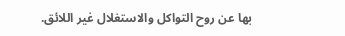بها عن روح التواكل والاستغلال غير اللائق.